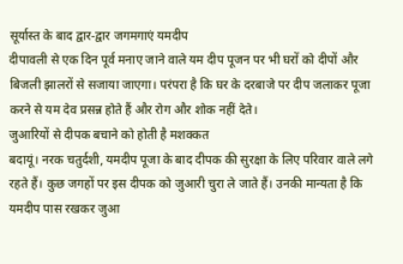सूर्यास्त के बाद द्वार-द्वार जगमगाएं यमदीप
दीपावली से एक दिन पूर्व मनाए जाने वाले यम दीप पूजन पर भी घरों को दीपों और बिजली झालरों से सजाया जाएगा। परंपरा है कि घर के दरबाजे पर दीप जलाकर पूजा करने से यम देव प्रसन्न होते हैं और रोग और शोक नहीं देते।
जुआरियों से दीपक बचाने को होती है मशक्कत
बदायूं। नरक चतुर्दशी, यमदीप पूजा के बाद दीपक की सुरक्षा के लिए परिवार वाले लगे रहते हैं। कुछ जगहों पर इस दीपक को जुआरी चुरा ले जाते हैं। उनकी मान्यता है कि यमदीप पास रखकर जुआ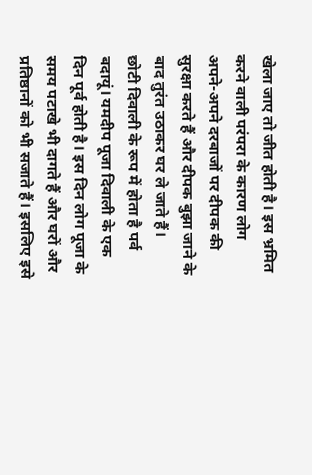खेला जाए तो जीत होती है। इस भ्रमित करने वाली परंपरा के कारण लोग अपने-अपने दरबाजों पर दीपक की सुरक्षा करते हैं और दीपक बुझा जाने के बाद तुरंत उठाकर घर ले जाते हैं।
छोटी दिवाली के रूप में होता है पर्व
बदायूं। यमदीप पूजा दिवाली के एक दिन पूर्व होती है। इस दिन लोग पूजा के समय पटाखे भी दागते हैं और घरों और प्रतिष्ठानों को भी सजाते हैं। इसलिए इसे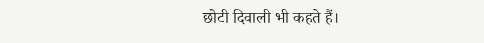छोटी दिवाली भी कहते हैं।